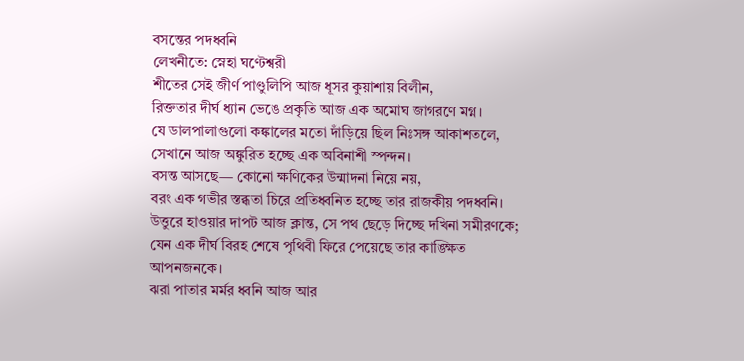বসন্তের পদধ্বনি
লেখনীতে: স্নেহা ঘণ্টেশ্বরী
শীতের সেই জীর্ণ পাণ্ডুলিপি আজ ধূসর কুয়াশায় বিলীন,
রিক্ততার দীর্ঘ ধ্যান ভেঙে প্রকৃতি আজ এক অমোঘ জাগরণে মগ্ন।
যে ডালপালাগুলো কঙ্কালের মতো দাঁড়িয়ে ছিল নিঃসঙ্গ আকাশতলে,
সেখানে আজ অঙ্কুরিত হচ্ছে এক অবিনাশী স্পন্দন।
বসন্ত আসছে— কোনো ক্ষণিকের উন্মাদনা নিয়ে নয়,
বরং এক গভীর স্তব্ধতা চিরে প্রতিধ্বনিত হচ্ছে তার রাজকীয় পদধ্বনি।
উত্তুরে হাওয়ার দাপট আজ ক্লান্ত, সে পথ ছেড়ে দিচ্ছে দখিনা সমীরণকে;
যেন এক দীর্ঘ বিরহ শেষে পৃথিবী ফিরে পেয়েছে তার কাঙ্ক্ষিত আপনজনকে।
ঝরা পাতার মর্মর ধ্বনি আজ আর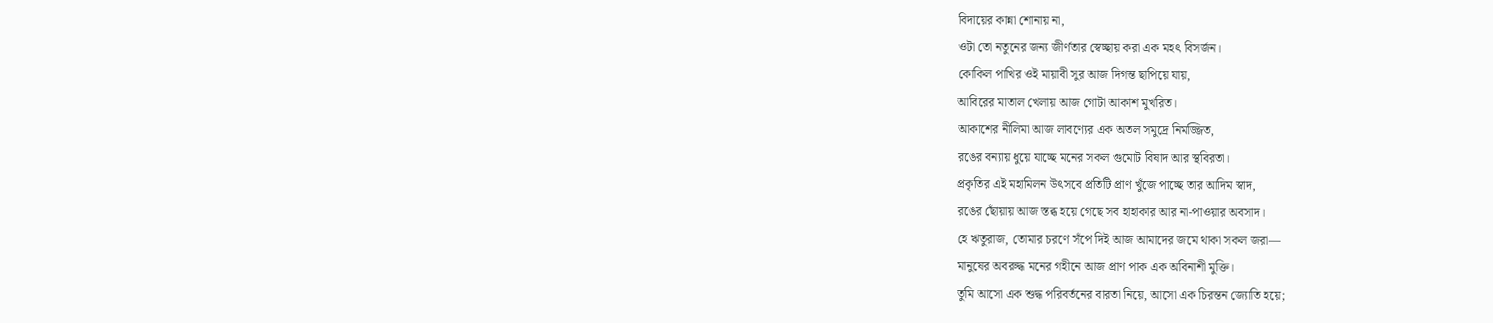বিদায়ের কান্না শোনায় না,
ওটা তো নতুনের জন্য জীর্ণতার স্বেচ্ছায় করা এক মহৎ বিসর্জন।
কোকিল পাখির ওই মায়াবী সুর আজ দিগন্ত ছাপিয়ে যায়,
আবিরের মাতাল খেলায় আজ গোটা আকাশ মুখরিত।
আকাশের নীলিমা আজ লাবণ্যের এক অতল সমুদ্রে নিমজ্জিত,
রঙের বন্যায় ধুয়ে যাচ্ছে মনের সকল গুমোট বিষাদ আর স্থবিরতা।
প্রকৃতির এই মহামিলন উৎসবে প্রতিটি প্রাণ খুঁজে পাচ্ছে তার আদিম স্বাদ,
রঙের ছোঁয়ায় আজ স্তব্ধ হয়ে গেছে সব হাহাকার আর না-পাওয়ার অবসাদ।
হে ঋতুরাজ, তোমার চরণে সঁপে দিই আজ আমাদের জমে থাকা সকল জরা—
মানুষের অবরুদ্ধ মনের গহীনে আজ প্রাণ পাক এক অবিনাশী মুক্তি।
তুমি আসো এক শুদ্ধ পরিবর্তনের বারতা নিয়ে, আসো এক চিরন্তন জ্যোতি হয়ে;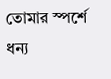তোমার স্পর্শে ধন্য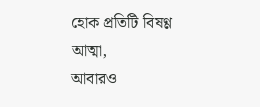হোক প্রতিটি বিষণ্ণ আত্মা,
আবারও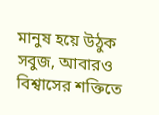মানুষ হয়ে উঠুক সবুজ, আবারও বিশ্বাসের শক্তিতে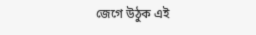জেগে উঠুক এই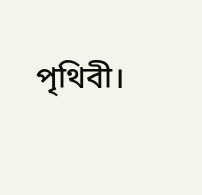পৃথিবী।